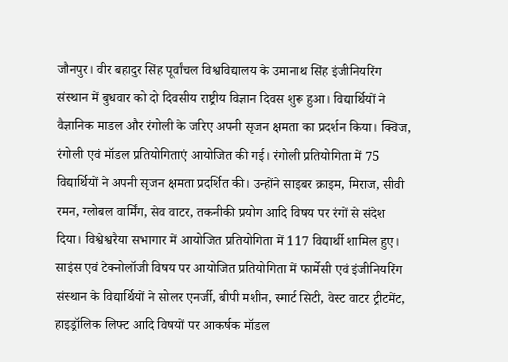जौनपुर। वीर बहादुर सिंह पूर्वांचल विश्वविद्यालय के उमानाथ सिंह इंजीनियरिंग संस्थान में बुधवार को दो दिवसीय राष्ट्रीय विज्ञान दिवस शुरू हुआ। विद्यार्थियों ने वैज्ञानिक माडल और रंगोली के जरिए अपनी सृजन क्षमता का प्रदर्शन किया। क्विज, रंगोली एवं मॉडल प्रतियोगिताएं आयोजित की गई। रंगोली प्रतियोगिता में 75 विद्यार्थियों ने अपनी सृजन क्षमता प्रदर्शित की। उन्होंने साइबर क्राइम, मिराज, सीवी रमन, ग्लोबल वार्मिंग, सेव वाटर, तकनीकी प्रयोग आदि विषय पर रंगों से संदेश दिया। विश्वेश्वरैया सभागार में आयोजित प्रतियोगिता में 117 विद्यार्थी शामिल हुए। साइंस एवं टेक्नोलॉजी विषय पर आयोजित प्रतियोगिता में फार्मेसी एवं इंजीनियरिंग संस्थान के विद्यार्थियों ने सोलर एनर्जी, बीपी मशीन, स्मार्ट सिटी, वेस्ट वाटर ट्रीटमेंट, हाइड्रॉलिक लिफ्ट आदि विषयों पर आकर्षक मॉडल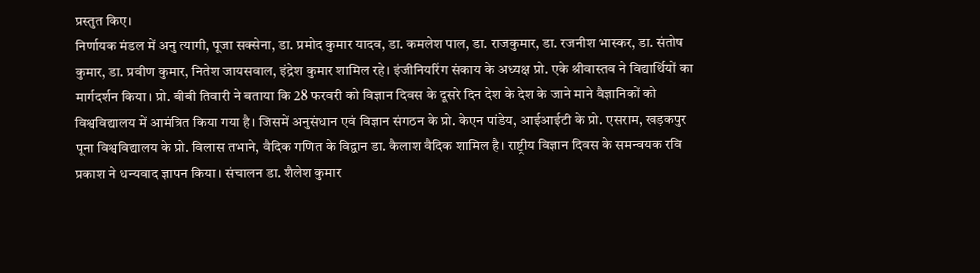प्रस्तुत किए।
निर्णायक मंडल में अनु त्यागी, पूजा सक्सेना, डा. प्रमोद कुमार यादव, डा. कमलेश पाल, डा. राजकुमार, डा. रजनीश भास्कर, डा. संतोष कुमार, डा. प्रवीण कुमार, नितेश जायसवाल, इंद्रेश कुमार शामिल रहे। इंजीनियरिंग संकाय के अध्यक्ष प्रो. एके श्रीवास्तव ने विद्यार्थियों का मार्गदर्शन किया। प्रो. बीबी तिवारी ने बताया कि 28 फरवरी को विज्ञान दिवस के दूसरे दिन देश के देश के जाने माने वैज्ञानिकों को विश्वविद्यालय में आमंत्रित किया गया है। जिसमें अनुसंधान एवं विज्ञान संगठन के प्रो. केएन पांडेय, आईआईटी के प्रो. एसराम, खड़कपुर पूना विश्वविद्यालय के प्रो. विलास तभाने, वैदिक गणित के विद्वान डा. कैलाश वैदिक शामिल है। राष्ट्रीय विज्ञान दिवस के समन्वयक रवि प्रकाश ने धन्यवाद ज्ञापन किया। संचालन डा. शैलेश कुमार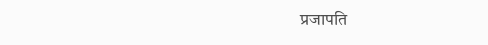प्रजापति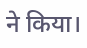ने किया।